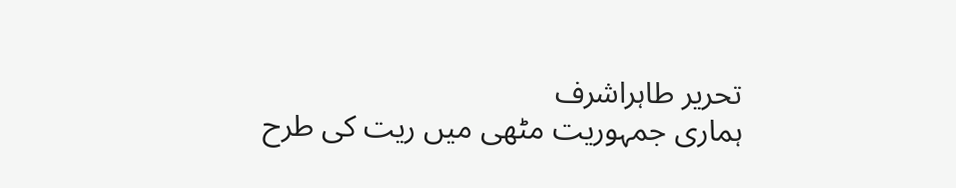تحریر طاہراشرف
ہماری جمہوریت مٹھی میں ریت کی طرح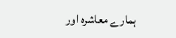ہمارے معاشرہ اور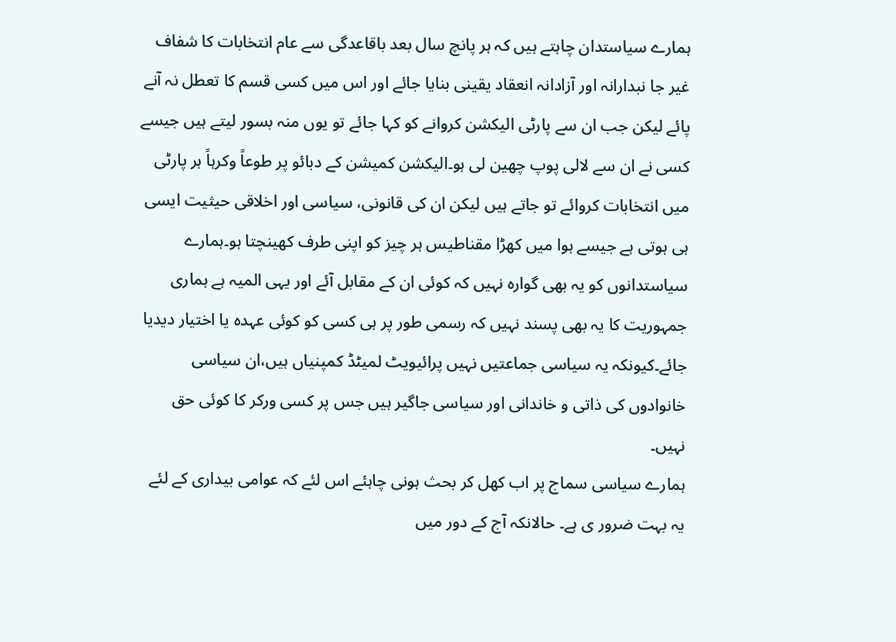ہمارے سیاستدان چاہتے ہیں کہ ہر پانچ سال بعد باقاعدگی سے عام انتخابات کا شفاف غیر جا نبدارانہ اور آزادانہ انعقاد یقینی بنایا جائے اور اس میں کسی قسم کا تعطل نہ آنے پائے لیکن جب ان سے پارٹی الیکشن کروانے کو کہا جائے تو یوں منہ بسور لیتے ہیں جیسے کسی نے ان سے لالی پوپ چھین لی ہو۔الیکشن کمیشن کے دبائو پر طوعاً وکرہاً ہر پارٹی میں انتخابات کروائے تو جاتے ہیں لیکن ان کی قانونی، سیاسی اور اخلاقی حیثیت ایسی ہی ہوتی ہے جیسے ہوا میں کھڑا مقناطیس ہر چیز کو اپنی طرف کھینچتا ہو۔ہمارے سیاستدانوں کو یہ بھی گوارہ نہیں کہ کوئی ان کے مقابل آئے اور یہی المیہ ہے ہماری جمہوریت کا یہ بھی پسند نہیں کہ رسمی طور پر ہی کسی کو کوئی عہدہ یا اختیار دیدیا جائے۔کیونکہ یہ سیاسی جماعتیں نہیں پرائیویٹ لمیٹڈ کمپنیاں ہیں،ان سیاسی خانوادوں کی ذاتی و خاندانی اور سیاسی جاگیر ہیں جس پر کسی ورکر کا کوئی حق نہیں۔
ہمارے سیاسی سماج پر اب کھل کر بحث ہونی چاہئے اس لئے کہ عوامی بیداری کے لئے یہ بہت ضرور ی ہے۔ حالانکہ آج کے دور میں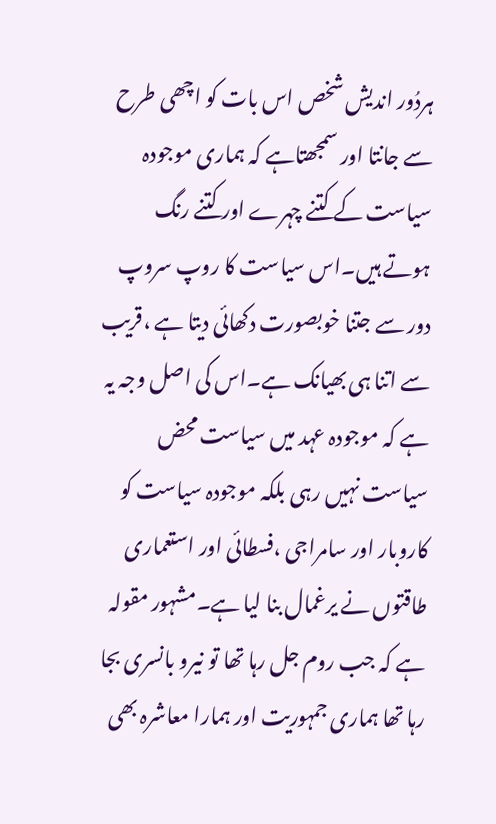ہردُور اندیش شخص اس بات کو اچھی طرح سے جانتا اور سمجھتاہے کہ ہماری موجودہ سیاست کے کتنے چہرے اور کتنے رنگ ہوتے ہیں۔اس سیاست کا روپ سروپ دور سے جتنا خوبصورت دکھائی دیتا ہے ،قریب سے اتنا ہی بھیانک ہے۔اس کی اصل وجہ یہ ہے کہ موجودہ عہد میں سیاست محض سیاست نہیں رہی بلکہ موجودہ سیاست کو کاروبار اور سامراجی ،فسطائی اور استعماری طاقتوں نے یرغمال بنا لیا ہے۔مشہور مقولہ ہے کہ جب روم جل رہا تھا تو نیرو بانسری بجا رہا تھا ہماری جمہوریت اور ہمارا معاشرہ بھی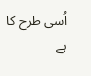اُسی طرح کا ہے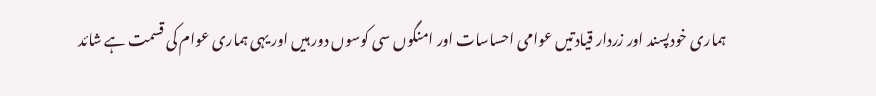ہماری خودپسند اور زردار قیادتیں عوامی احساسات اور امنگوں سی کوسوں دور ہیں اور یہی ہماری عوام کی قسمت ہے شائد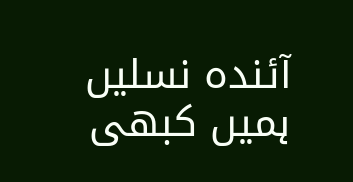آئندہ نسلیں ہمیں کبھی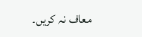معاف نہ کریں۔